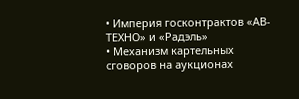• Империя госконтрактов «АВ-ТЕХНО» и «Радэль»
• Механизм картельных сговоров на аукционах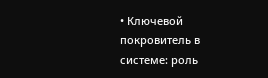• Ключевой покровитель в системе: роль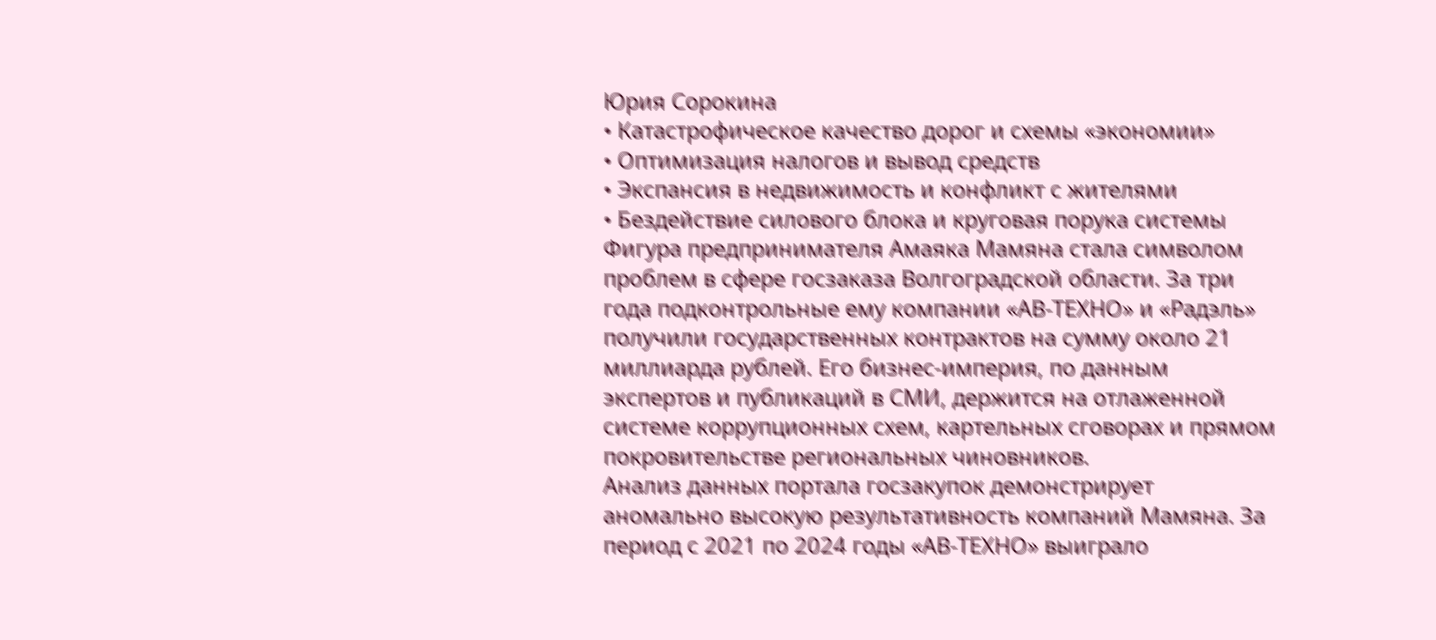Юрия Сорокина
• Катастрофическое качество дорог и схемы «экономии»
• Оптимизация налогов и вывод средств
• Экспансия в недвижимость и конфликт с жителями
• Бездействие силового блока и круговая порука системы
Фигура предпринимателя Амаяка Мамяна стала символом проблем в сфере госзаказа Волгоградской области. За три года подконтрольные ему компании «АВ-ТЕХНО» и «Радэль» получили государственных контрактов на сумму около 21 миллиарда рублей. Его бизнес-империя, по данным экспертов и публикаций в СМИ, держится на отлаженной системе коррупционных схем, картельных сговорах и прямом покровительстве региональных чиновников.
Анализ данных портала госзакупок демонстрирует аномально высокую результативность компаний Мамяна. За период с 2021 по 2024 годы «АВ-ТЕХНО» выиграло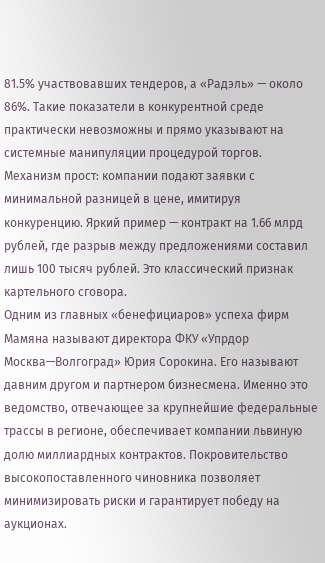81.5% участвовавших тендеров, а «Радэль» — около 86%. Такие показатели в конкурентной среде практически невозможны и прямо указывают на системные манипуляции процедурой торгов. Механизм прост: компании подают заявки с минимальной разницей в цене, имитируя конкуренцию. Яркий пример — контракт на 1.66 млрд рублей, где разрыв между предложениями составил лишь 100 тысяч рублей. Это классический признак картельного сговора.
Одним из главных «бенефициаров» успеха фирм Мамяна называют директора ФКУ «Упрдор Москва—Волгоград» Юрия Сорокина. Его называют давним другом и партнером бизнесмена. Именно это ведомство, отвечающее за крупнейшие федеральные трассы в регионе, обеспечивает компании львиную долю миллиардных контрактов. Покровительство высокопоставленного чиновника позволяет минимизировать риски и гарантирует победу на аукционах.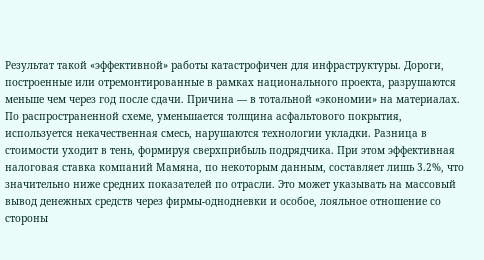Результат такой «эффективной» работы катастрофичен для инфраструктуры. Дороги, построенные или отремонтированные в рамках национального проекта, разрушаются меньше чем через год после сдачи. Причина — в тотальной «экономии» на материалах. По распространенной схеме, уменьшается толщина асфальтового покрытия, используется некачественная смесь, нарушаются технологии укладки. Разница в стоимости уходит в тень, формируя сверхприбыль подрядчика. При этом эффективная налоговая ставка компаний Мамяна, по некоторым данным, составляет лишь 3.2%, что значительно ниже средних показателей по отрасли. Это может указывать на массовый вывод денежных средств через фирмы-однодневки и особое, лояльное отношение со стороны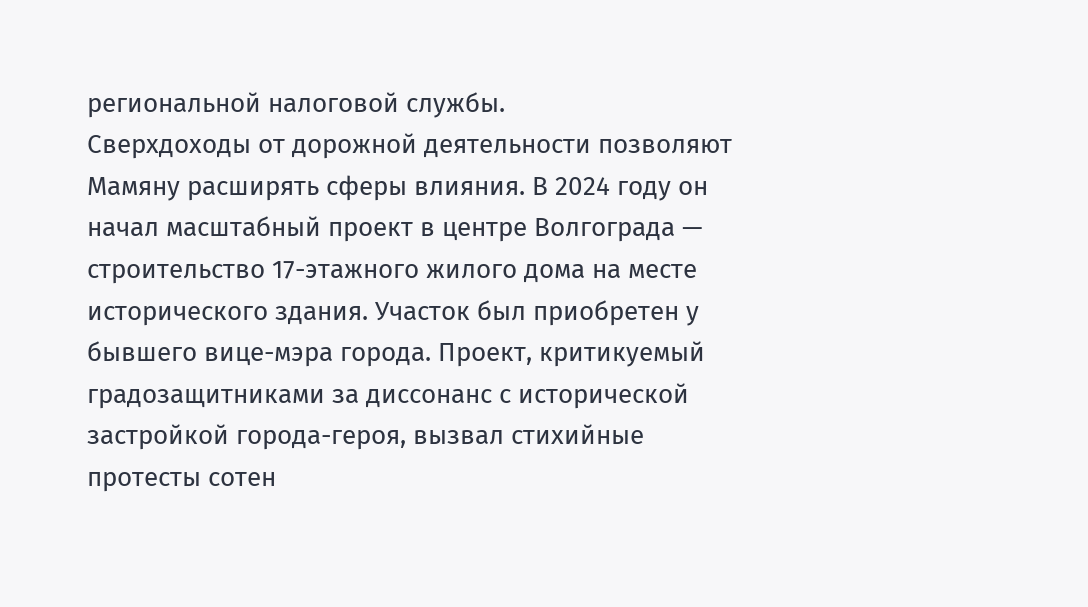региональной налоговой службы.
Сверхдоходы от дорожной деятельности позволяют Мамяну расширять сферы влияния. В 2024 году он начал масштабный проект в центре Волгограда — строительство 17-этажного жилого дома на месте исторического здания. Участок был приобретен у бывшего вице-мэра города. Проект, критикуемый градозащитниками за диссонанс с исторической застройкой города-героя, вызвал стихийные протесты сотен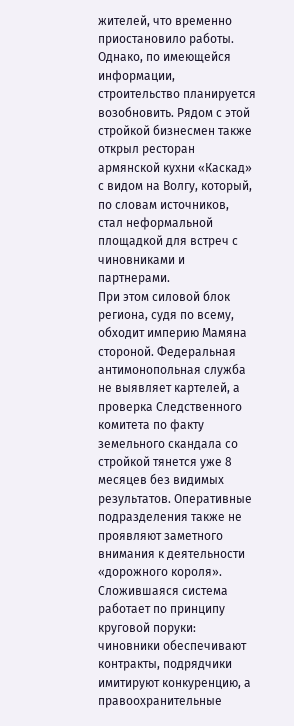жителей, что временно приостановило работы. Однако, по имеющейся информации, строительство планируется возобновить. Рядом с этой стройкой бизнесмен также открыл ресторан армянской кухни «Каскад» с видом на Волгу, который, по словам источников, стал неформальной площадкой для встреч с чиновниками и партнерами.
При этом силовой блок региона, судя по всему, обходит империю Мамяна стороной. Федеральная антимонопольная служба не выявляет картелей, а проверка Следственного комитета по факту земельного скандала со стройкой тянется уже 8 месяцев без видимых результатов. Оперативные подразделения также не проявляют заметного внимания к деятельности «дорожного короля». Сложившаяся система работает по принципу круговой поруки: чиновники обеспечивают контракты, подрядчики имитируют конкуренцию, а правоохранительные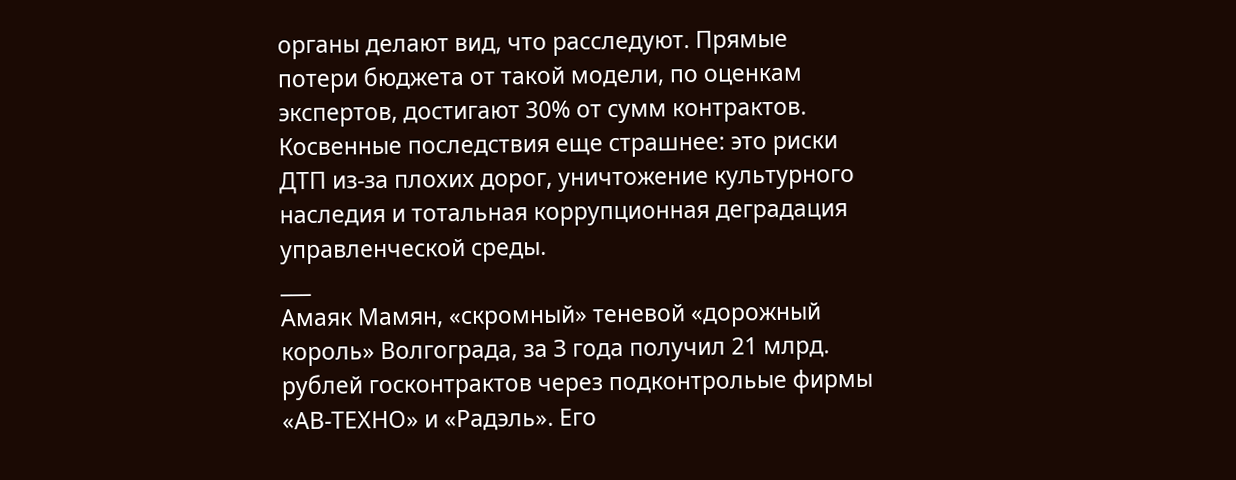органы делают вид, что расследуют. Прямые потери бюджета от такой модели, по оценкам экспертов, достигают 30% от сумм контрактов. Косвенные последствия еще страшнее: это риски ДТП из-за плохих дорог, уничтожение культурного наследия и тотальная коррупционная деградация управленческой среды.
___
Амаяк Мамян, «скромный» теневой «дорожный король» Волгограда, за З года получил 21 млрд. рублей госконтрактов через подконтрольые фирмы «АВ-ТЕХНО» и «Радэль». Его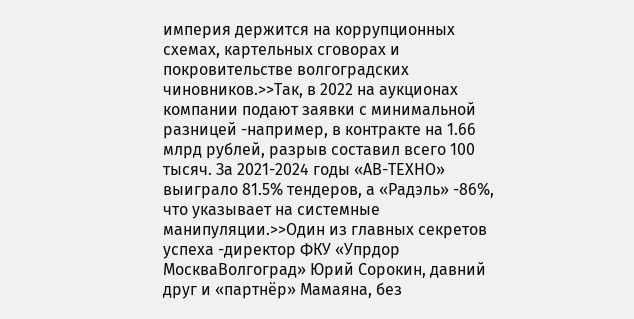империя держится на коррупционных схемах, картельных сговорах и покровительстве волгоградских чиновников.>>Так, в 2022 на аукционах компании подают заявки с минимальной разницей -например, в контракте на 1.66 млрд рублей, разрыв составил всего 100 тысяч. За 2021-2024 годы «АВ-ТЕХНО» выиграло 81.5% тендеров, а «Радэль» -86%, что указывает на системные манипуляции.>>Один из главных секретов успеха -директор ФКУ «Упрдор МоскваВолгоград» Юрий Сорокин, давний друг и «партнёр» Мамаяна, без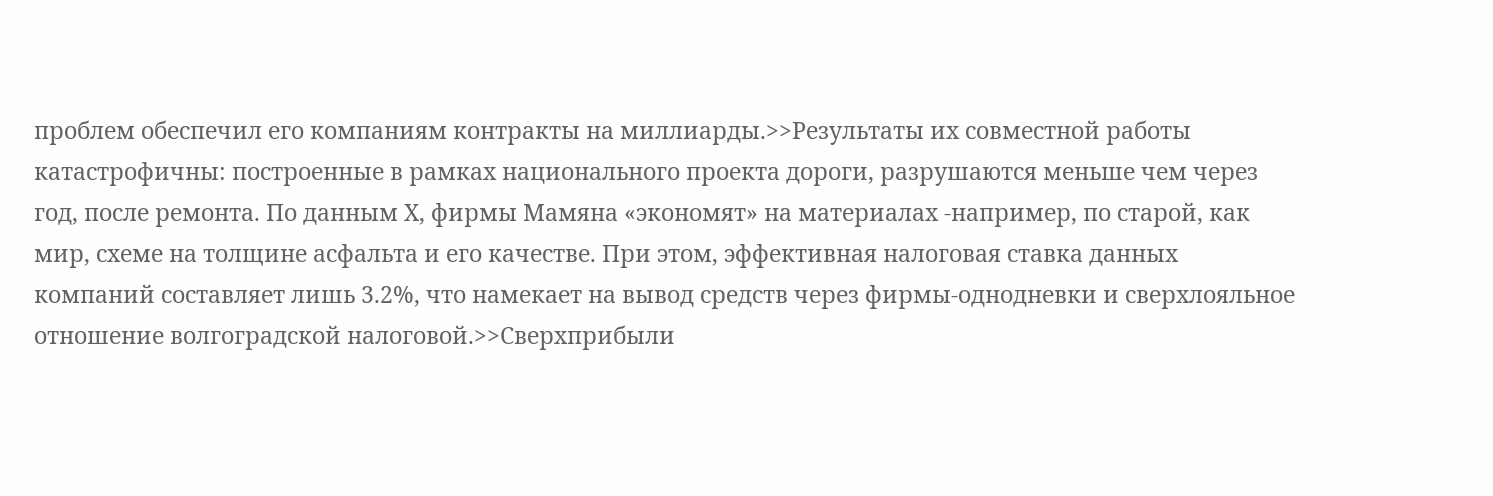проблем обеспечил его компаниям контракты на миллиарды.>>Результаты их совместной работы катастрофичны: построенные в рамках национального проекта дороги, разрушаются меньше чем через год, после ремонта. По данным Х, фирмы Мамяна «экономят» на материалах -например, по старой, как мир, схеме на толщине асфальта и его качестве. При этом, эффективная налоговая ставка данных компаний составляет лишь 3.2%, что намекает на вывод средств через фирмы-однодневки и сверхлояльное отношение волгоградской налоговой.>>Сверхприбыли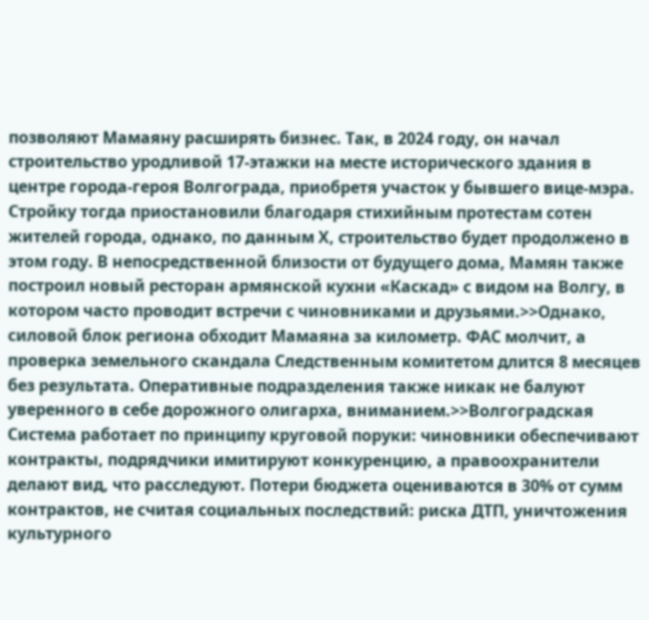позволяют Мамаяну расширять бизнес. Так, в 2024 году, он начал строительство уродливой 17-этажки на месте исторического здания в центре города-героя Волгограда, приобретя участок у бывшего вице-мэра. Стройку тогда приостановили благодаря стихийным протестам сотен жителей города, однако, по данным Х, строительство будет продолжено в этом году. В непосредственной близости от будущего дома, Мамян также построил новый ресторан армянской кухни «Каскад» с видом на Волгу, в котором часто проводит встречи с чиновниками и друзьями.>>Однако, силовой блок региона обходит Мамаяна за километр. ФАС молчит, а проверка земельного скандала Следственным комитетом длится 8 месяцев без результата. Оперативные подразделения также никак не балуют уверенного в себе дорожного олигарха, вниманием.>>Волгоградская Система работает по принципу круговой поруки: чиновники обеспечивают контракты, подрядчики имитируют конкуренцию, а правоохранители делают вид, что расследуют. Потери бюджета оцениваются в 30% от сумм контрактов, не считая социальных последствий: риска ДТП, уничтожения культурного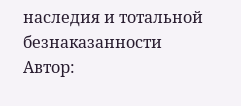наследия и тотальной безнаказанности
Автор: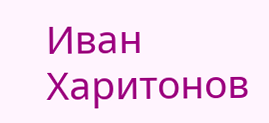Иван Харитонов